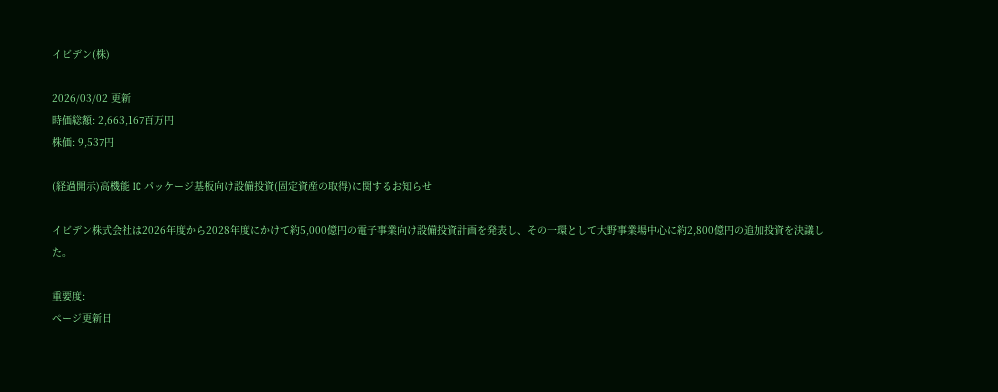イビデン(株)

2026/03/02 更新
時価総額: 2,663,167百万円
株価: 9,537円

(経過開示)高機能 IC パッケージ基板向け設備投資(固定資産の取得)に関するお知らせ

イビデン株式会社は2026年度から2028年度にかけて約5,000億円の電子事業向け設備投資計画を発表し、その一環として大野事業場中心に約2,800億円の追加投資を決議した。

重要度:
ページ更新日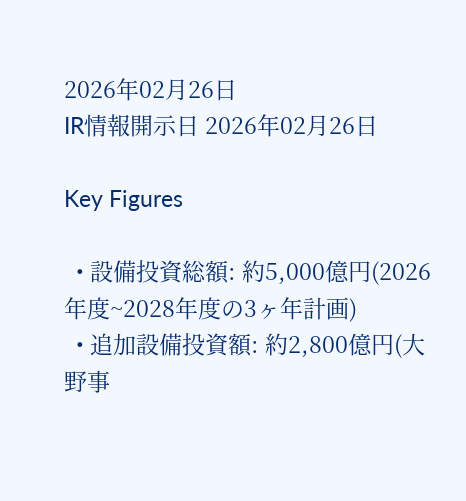2026年02月26日
IR情報開示日 2026年02月26日

Key Figures

  • 設備投資総額: 約5,000億円(2026年度~2028年度の3ヶ年計画)
  • 追加設備投資額: 約2,800億円(大野事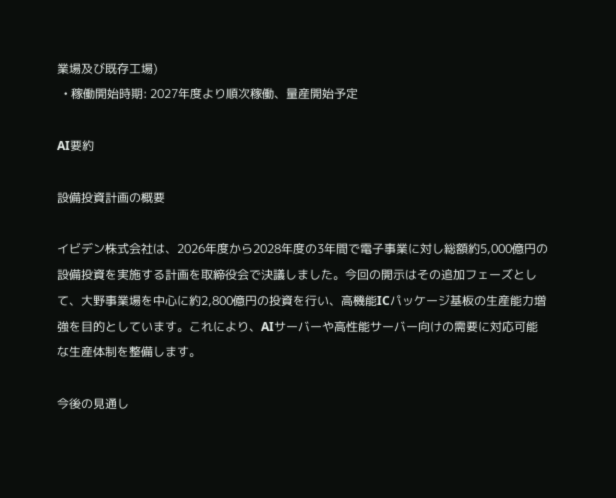業場及び既存工場)
  • 稼働開始時期: 2027年度より順次稼働、量産開始予定

AI要約

設備投資計画の概要

イビデン株式会社は、2026年度から2028年度の3年間で電子事業に対し総額約5,000億円の設備投資を実施する計画を取締役会で決議しました。今回の開示はその追加フェーズとして、大野事業場を中心に約2,800億円の投資を行い、高機能ICパッケージ基板の生産能力増強を目的としています。これにより、AIサーバーや高性能サーバー向けの需要に対応可能な生産体制を整備します。

今後の見通し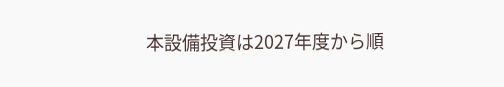本設備投資は2027年度から順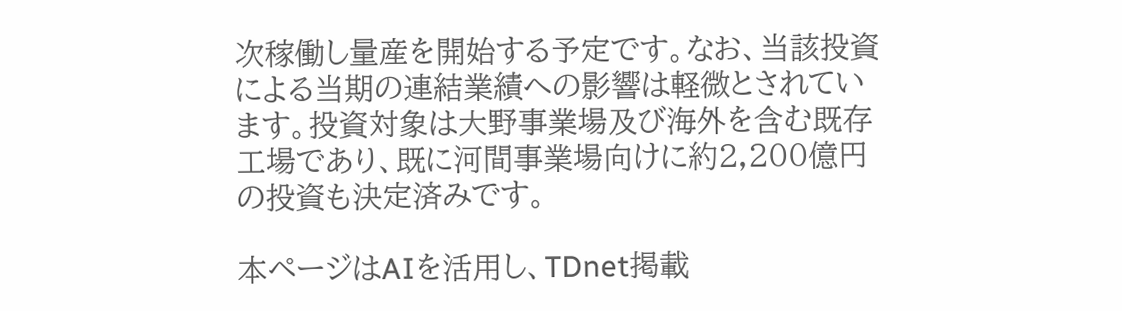次稼働し量産を開始する予定です。なお、当該投資による当期の連結業績への影響は軽微とされています。投資対象は大野事業場及び海外を含む既存工場であり、既に河間事業場向けに約2,200億円の投資も決定済みです。

本ページはAIを活用し、TDnet掲載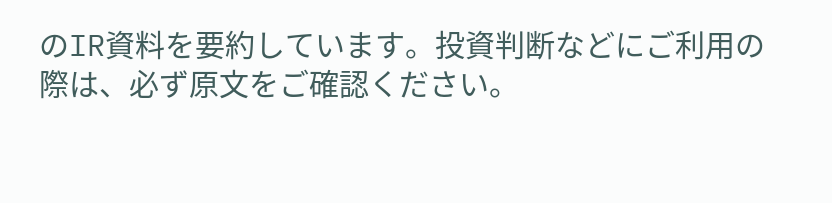のIR資料を要約しています。投資判断などにご利用の際は、必ず原文をご確認ください。